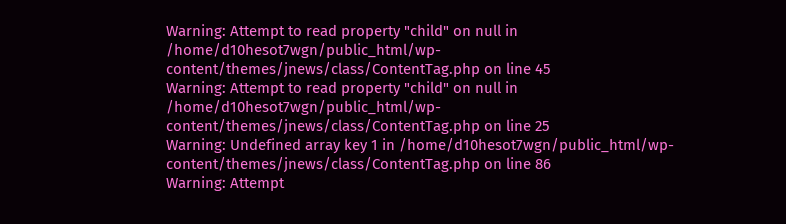Warning: Attempt to read property "child" on null in /home/d10hesot7wgn/public_html/wp-content/themes/jnews/class/ContentTag.php on line 45
Warning: Attempt to read property "child" on null in /home/d10hesot7wgn/public_html/wp-content/themes/jnews/class/ContentTag.php on line 25
Warning: Undefined array key 1 in /home/d10hesot7wgn/public_html/wp-content/themes/jnews/class/ContentTag.php on line 86
Warning: Attempt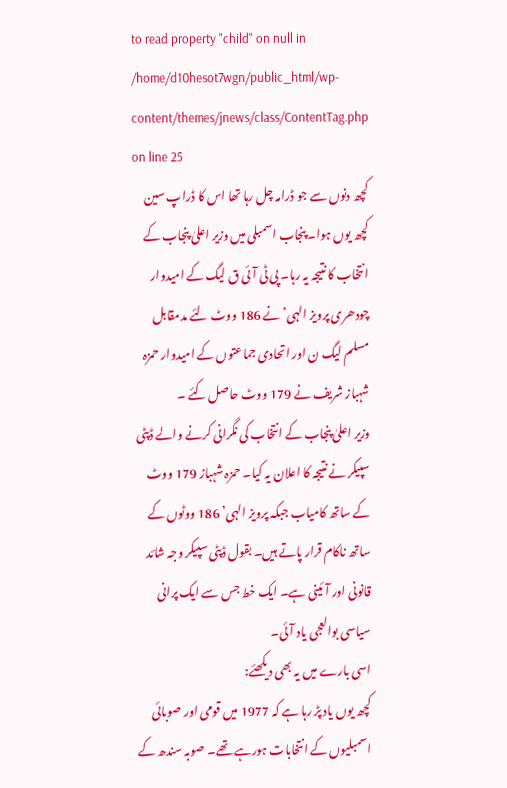to read property "child" on null in /home/d10hesot7wgn/public_html/wp-content/themes/jnews/class/ContentTag.php on line 25
کچھ دنوں سے جو ڈرامہ چل رہا تھا اس کا ڈراپ سین کچھ یوں ہوا۔ پنجاب اسمبلی میں وزیر اعلیٰ پنجاب کے انتخاب کا نتیجہ یہ رہا۔ پی ٹی آئی ق لیگ کے امیدوار چودھری پرویز الہی’ نے 186 ووٹ لئے مدمقابل مسلم لیگ ن اور اتحادی جماعتوں کے امیدوار حمزہ شہباز شریف نے 179 ووٹ حاصل کئے ۔
وزیر اعلیٰ پنجاب کے انتخاب کی نگرانی کرنے والے ڈپٹی سپیکر نے نتیجہ کا اعلان یہ کیا۔ حمزہ شہباز 179 ووٹ کے ساتھ کامیاب جبکہ پرویز الہی’ 186 ووٹوں کے ساتھ ناکام قرار پاتے ہیں۔ بقول ڈپٹی سپیکر وجہ شائد قانونی اور آئینی ہے۔ ایک خط جس سے ایک پرانی سیاسی بوالعجی یاد آئی۔
اسی بارے میں یہ بھی دیکھئے:
کچھ یوں یاد پڑ رہا ہے کہ 1977 میں قومی اور صوبائی اسمبلیوں کے انتخابات ہورہے تھے۔ صوبہ سندھ کے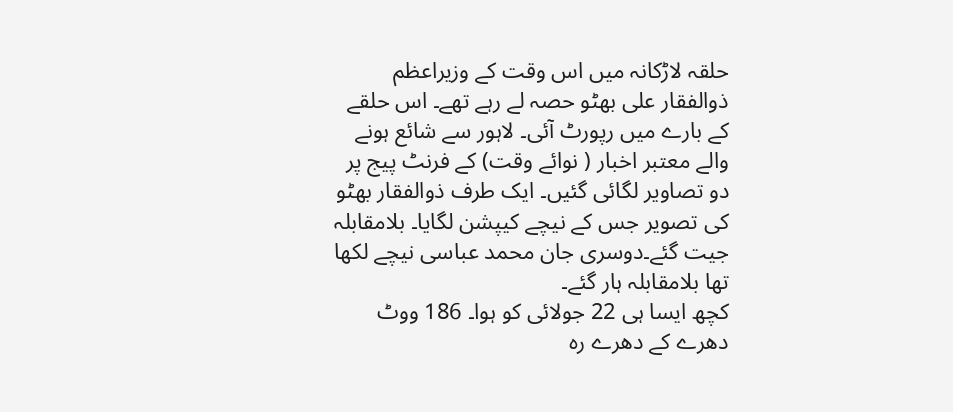حلقہ لاڑکانہ میں اس وقت کے وزیراعظم ذوالفقار علی بھٹو حصہ لے رہے تھے۔ اس حلقے کے بارے میں رپورٹ آئی۔ لاہور سے شائع ہونے والے معتبر اخبار ( نوائے وقت) کے فرنٹ پیج پر دو تصاویر لگائی گئیں۔ ایک طرف ذوالفقار بھٹو کی تصویر جس کے نیچے کیپشن لگایا۔ بلامقابلہ جیت گئے۔دوسری جان محمد عباسی نیچے لکھا تھا بلامقابلہ ہار گئے۔
کچھ ایسا ہی 22 جولائی کو ہوا۔ 186 ووٹ دھرے کے دھرے رہ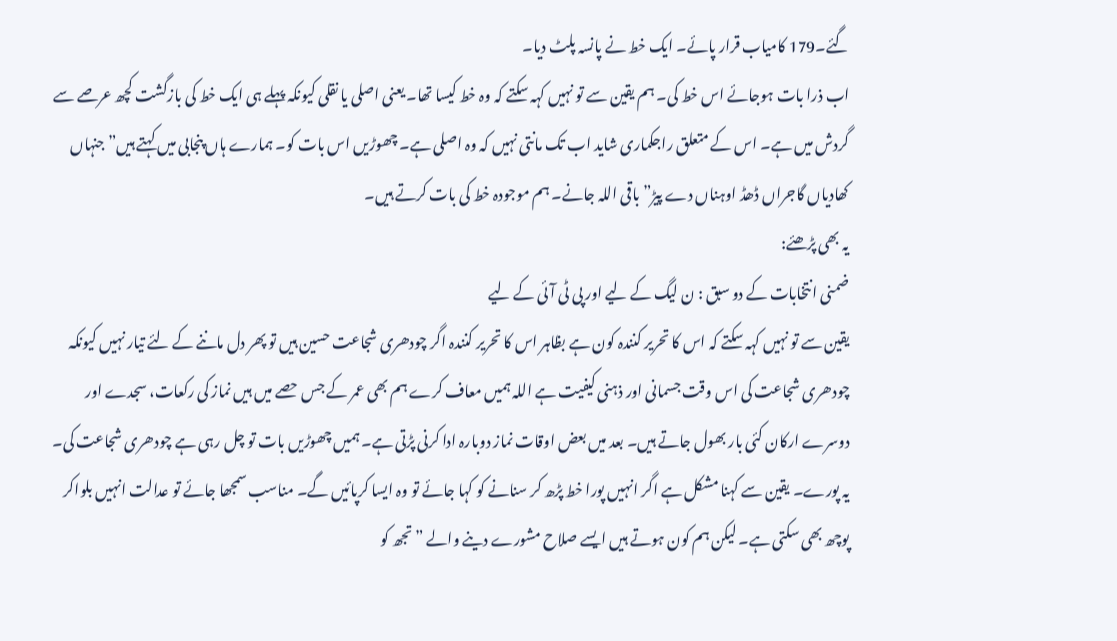گئے۔179 کامیاب قرار پائے۔ ایک خط نے پانسہ پلٹ دیا۔
اب ذرا بات ہوجائے اس خط کی۔ ہم یقین سے تو نہیں کہہ سکتے کہ وہ خط کیسا تھا۔ یعنی اصلی یا نقلی کیونکہ پہلے ہی ایک خط کی بازگشت کچھ عرصے سے گردش میں ہے۔ اس کے متعلق راجکماری شاید اب تک مانتی نہیں کہ وہ اصلی ہے۔ چھوڑیں اس بات کو۔ ہمارے ہاں پنجابی میں کہتے ہیں” جنہاں کھادیاں گاجراں ڈھڈ اوہناں دے پیڑ” باقی اللہ جانے۔ ہم موجودہ خط کی بات کرتے ہیں۔
یہ بھی پڑھئے:
ضمنی انتخابات کے دو سبق : ن لیگ کے لیے اور پی ٹی آئی کے لیے
یقین سے تو نہیں کہہ سکتے کہ اس کا تحریر کنندہ کون ہے بظاہر اس کا تحریر کنندہ اگر چودھری شجاعت حسین ہیں تو پھر دل ماننے کے لئے تیار نہیں کیونکہ چودھری شجاعت کی اس وقت جسمانی اور ذہنی کیفیت ہے اللہ ہمیں معاف کرے ہم بھی عمر کے جس حصے میں ہیں نماز کی رکعات، سجدے اور دوسرے ارکان کئی بار بھول جاتے ہیں۔ بعد میں بعض اوقات نماز دوبارہ ادا کرنی پڑتی ہے۔ ہمیں چھوڑیں بات تو چل رہی ہے چودھری شجاعت کی۔ یہ پورے۔ یقین سے کہنا مشکل ہے اگر انہیں پورا خط پڑھ کر سنانے کو کہا جائے تو وہ ایسا کرپائیں گے۔ مناسب سمجھا جائے تو عدالت انہیں بلواکر پوچھ بھی سکتی ہے۔ لیکن ہم کون ہوتے ہیں ایسے صلاح مشورے دینے والے ” تجھ کو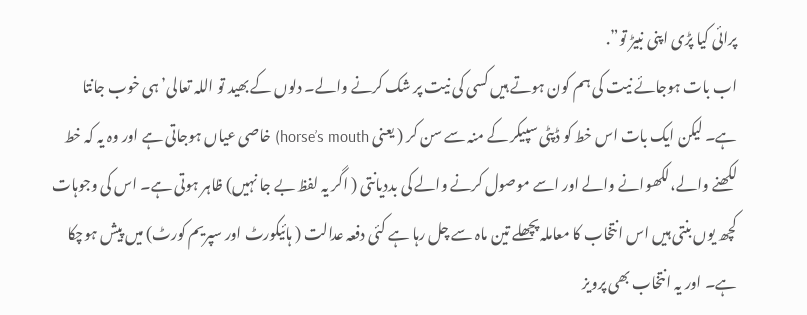پرائی کیا پڑی اپنی نبیڑ تو”.
اب بات ہوجائے نیت کی ہم کون ہوتے ہیں کسی کی نیت پر شک کرنے والے۔ دلوں کے بھید تو اللہ تعالی’ ہی خوب جانتا ہے۔ لیکن ایک بات اس خط کو ڈپٹی سپیکر کے منہ سے سن کر ( یعنی horse’s mouth) خاصی عیاں ہوجاتی ہے اور وہ یہ کہ خط لکھنے والے،لکھوانے والے اور اسے موصول کرنے والے کی بددیانتی ( اگر یہ لفظ بے جا نہیں) ظاہر ہوتی ہے۔ اس کی وجوہات کچھ یوں بنتی ہیں اس انتخاب کا معاملہ پچھلے تین ماہ سے چل رہا ہے کئی دفعہ عدالت ( ہائیکورٹ اور سپریم کورٹ) میں پیش ہوچکا ہے۔ اور یہ انتخاب بھی پرویز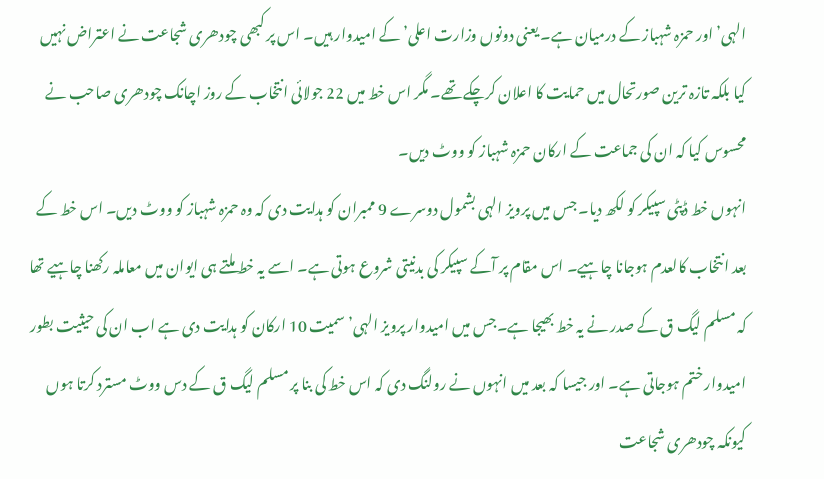الہی’ اور حمزہ شہباز کے درمیان ہے۔ یعنی دونوں وزارت اعلی’ کے امیدوار ہیں۔ اس پر کبھی چودھری شجاعت نے اعتراض نہیں کیا بلکہ تازہ ترین صورتحال میں حمایت کا اعلان کرچکے تھے۔ مگر اس خط میں 22 جولائی انتخاب کے روز اچانک چودھری صاحب نے محسوس کیا کہ ان کی جماعت کے ارکان حمزہ شہباز کو ووٹ دیں۔
انہوں خط ڈپٹی سپیکر کو لکھ دیا۔ جس میں پرویز الہی بشمول دوسرے 9 ممبران کو ہدایت دی کہ وہ حمزہ شہباز کو ووٹ دیں۔ اس خط کے بعد انتخاب کالعدم ہوجانا چاہیے۔ اس مقام پر آکے سپیکر کی بدنیتی شروع ہوتی ہے۔ اسے یہ خط ملتے ہی ایوان میں معاملہ رکھنا چاہیے تھا کہ مسلم لیگ ق کے صدر نے یہ خط بھیجا ہے۔جس میں امیدوار پرویز الہی’ سمیت 10 ارکان کو ہدایت دی ہے اب ان کی حیثیت بطور امیدوار ختم ہوجاتی ہے۔ اور جیسا کہ بعد میں انہوں نے رولنگ دی کہ اس خط کی بنا پر مسلم لیگ ق کے دس ووٹ مسترد کرتا ہوں کیونکہ چودھری شجاعت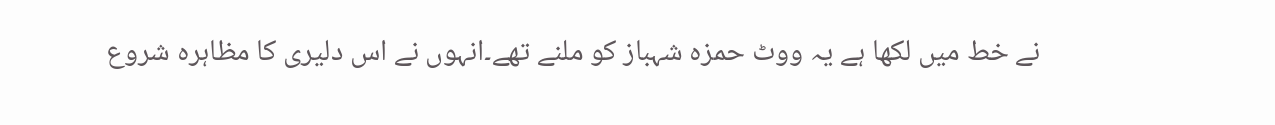نے خط میں لکھا ہے یہ ووٹ حمزہ شہباز کو ملنے تھے۔انہوں نے اس دلیری کا مظاہرہ شروع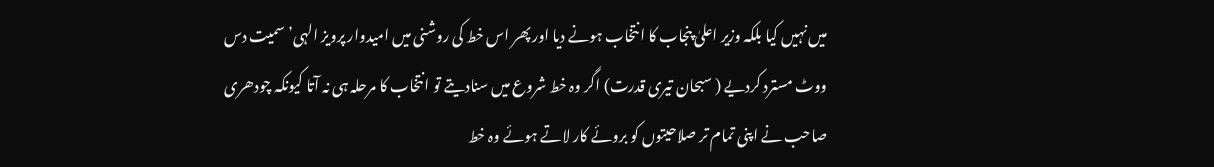میں نہیں کیا بلکہ وزیر اعلیٰ پنجاب کا انتخاب ہونے دیا اور پھر اس خط کی روشنی میں امیدوار پرویز الہی’ سمیت دس ووٹ مسترد کردیے ( سبحان تیری قدرت) اگر وہ خط شروع میں سنادیتے تو انتخاب کا مرحلہ ہی نہ آتا کیونکہ چودھری صاحب نے اپنی تمام تر صلاحیتوں کو بروئے کار لاتے ہوئے وہ خط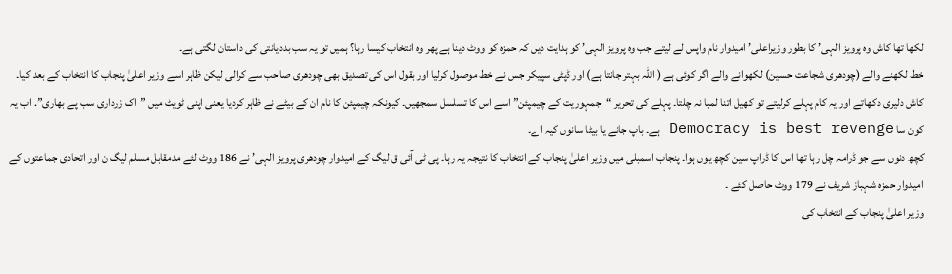لکھا تھا کاش وہ پرویز الہی’ کا بطور وزیراعلی’ امیدوار نام واپس لے لیتے جب وہ پرویز الہی’ کو ہدایت دیں کہ حمزہ کو ووٹ دینا ہے پھر وہ انتخاب کیسا رہا؟ ہمیں تو یہ سب بددیانتی کی داستان لگتی ہے۔
خط لکھنے والے (چودھری شجاعت حسین) لکھوانے والے اگر کوئی ہے ( اللہ بہتر جانتا ہے) اور ڈپٹی سپیکر جس نے خط موصول کرلیا اور بقول اس کی تصدیق بھی چودھری صاحب سے کرالی لیکن ظاہر اسے وزیر اعلیٰ پنجاب کا انتخاب کے بعد کیا۔ کاش دلیری دکھاتے اور یہ کام پہلے کرلیتے تو کھیل اتنا لمبا نہ چلتا۔ پہلے کی تحریر “جمہوریت کے چیمپئن” اسے اس کا تسلسل سمجھیں۔ کیونکہ چیمپئن کا نام ان کے بیٹے نے ظاہر کردیا یعنی اپنی ٹویٹ میں ”اک زرداری سب پے بھاری”. اب یہ کون سا Democracy is best revenge ہے۔ باپ جانے یا بیٹا سانوں کیہ اے۔
کچھ دنوں سے جو ڈرامہ چل رہا تھا اس کا ڈراپ سین کچھ یوں ہوا۔ پنجاب اسمبلی میں وزیر اعلیٰ پنجاب کے انتخاب کا نتیجہ یہ رہا۔ پی ٹی آئی ق لیگ کے امیدوار چودھری پرویز الہی’ نے 186 ووٹ لئے مدمقابل مسلم لیگ ن اور اتحادی جماعتوں کے امیدوار حمزہ شہباز شریف نے 179 ووٹ حاصل کئے ۔
وزیر اعلیٰ پنجاب کے انتخاب کی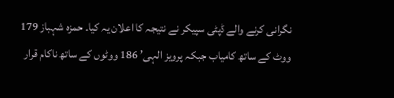نگرانی کرنے والے ڈپٹی سپیکر نے نتیجہ کا اعلان یہ کیا۔ حمزہ شہباز 179 ووٹ کے ساتھ کامیاب جبکہ پرویز الہی’ 186 ووٹوں کے ساتھ ناکام قرار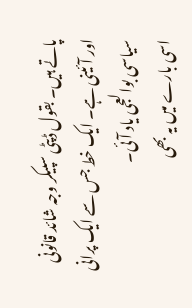پاتے ہیں۔ بقول ڈپٹی سپیکر وجہ شائد قانونی اور آئینی ہے۔ ایک خط جس سے ایک پرانی سیاسی بوالعجی یاد آئی۔
اسی بارے میں یہ بھی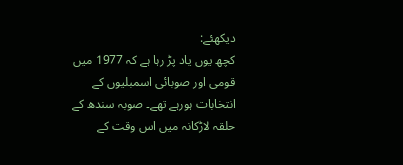دیکھئے:
کچھ یوں یاد پڑ رہا ہے کہ 1977 میں قومی اور صوبائی اسمبلیوں کے انتخابات ہورہے تھے۔ صوبہ سندھ کے حلقہ لاڑکانہ میں اس وقت کے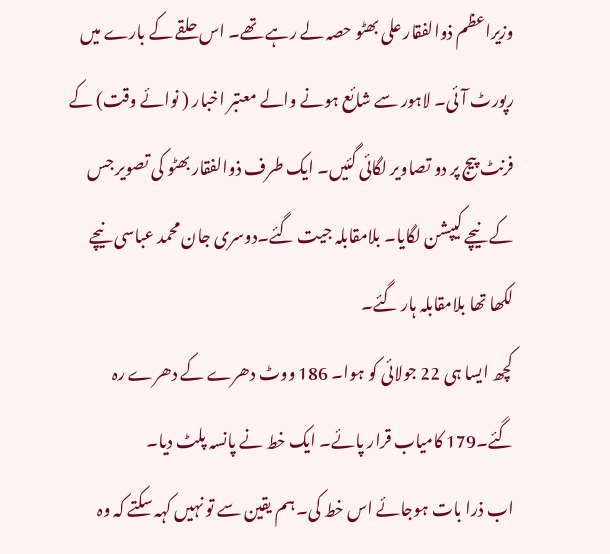وزیراعظم ذوالفقار علی بھٹو حصہ لے رہے تھے۔ اس حلقے کے بارے میں رپورٹ آئی۔ لاہور سے شائع ہونے والے معتبر اخبار ( نوائے وقت) کے فرنٹ پیج پر دو تصاویر لگائی گئیں۔ ایک طرف ذوالفقار بھٹو کی تصویر جس کے نیچے کیپشن لگایا۔ بلامقابلہ جیت گئے۔دوسری جان محمد عباسی نیچے لکھا تھا بلامقابلہ ہار گئے۔
کچھ ایسا ہی 22 جولائی کو ہوا۔ 186 ووٹ دھرے کے دھرے رہ گئے۔179 کامیاب قرار پائے۔ ایک خط نے پانسہ پلٹ دیا۔
اب ذرا بات ہوجائے اس خط کی۔ ہم یقین سے تو نہیں کہہ سکتے کہ وہ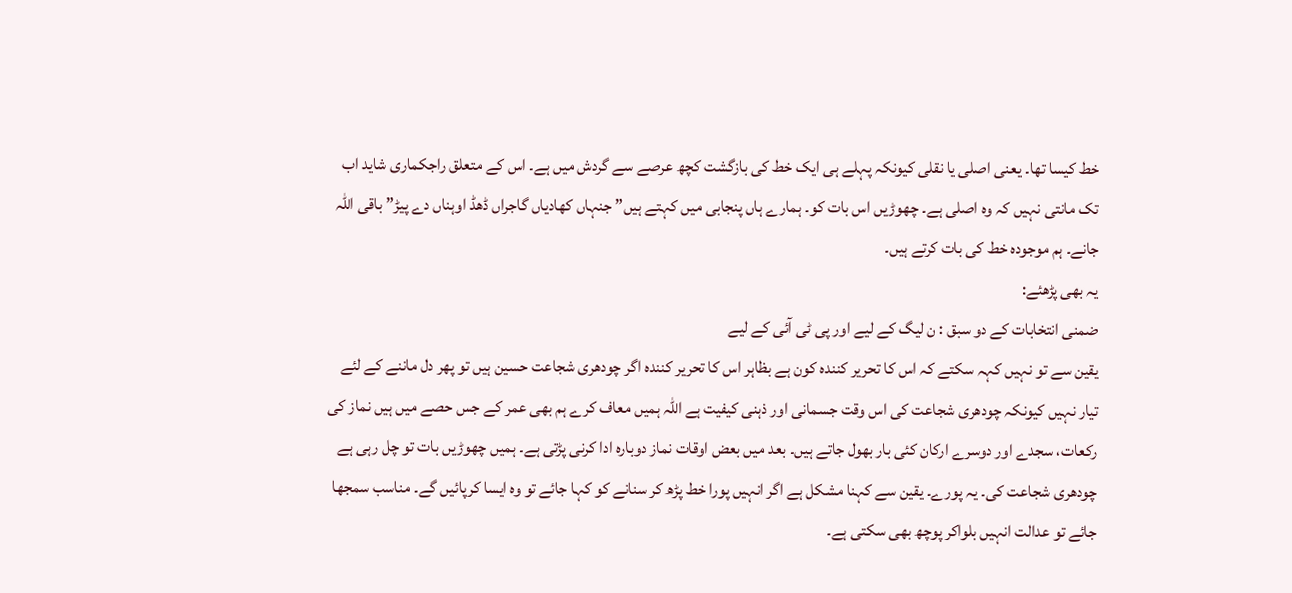خط کیسا تھا۔ یعنی اصلی یا نقلی کیونکہ پہلے ہی ایک خط کی بازگشت کچھ عرصے سے گردش میں ہے۔ اس کے متعلق راجکماری شاید اب تک مانتی نہیں کہ وہ اصلی ہے۔ چھوڑیں اس بات کو۔ ہمارے ہاں پنجابی میں کہتے ہیں” جنہاں کھادیاں گاجراں ڈھڈ اوہناں دے پیڑ” باقی اللہ جانے۔ ہم موجودہ خط کی بات کرتے ہیں۔
یہ بھی پڑھئے:
ضمنی انتخابات کے دو سبق : ن لیگ کے لیے اور پی ٹی آئی کے لیے
یقین سے تو نہیں کہہ سکتے کہ اس کا تحریر کنندہ کون ہے بظاہر اس کا تحریر کنندہ اگر چودھری شجاعت حسین ہیں تو پھر دل ماننے کے لئے تیار نہیں کیونکہ چودھری شجاعت کی اس وقت جسمانی اور ذہنی کیفیت ہے اللہ ہمیں معاف کرے ہم بھی عمر کے جس حصے میں ہیں نماز کی رکعات، سجدے اور دوسرے ارکان کئی بار بھول جاتے ہیں۔ بعد میں بعض اوقات نماز دوبارہ ادا کرنی پڑتی ہے۔ ہمیں چھوڑیں بات تو چل رہی ہے چودھری شجاعت کی۔ یہ پورے۔ یقین سے کہنا مشکل ہے اگر انہیں پورا خط پڑھ کر سنانے کو کہا جائے تو وہ ایسا کرپائیں گے۔ مناسب سمجھا جائے تو عدالت انہیں بلواکر پوچھ بھی سکتی ہے۔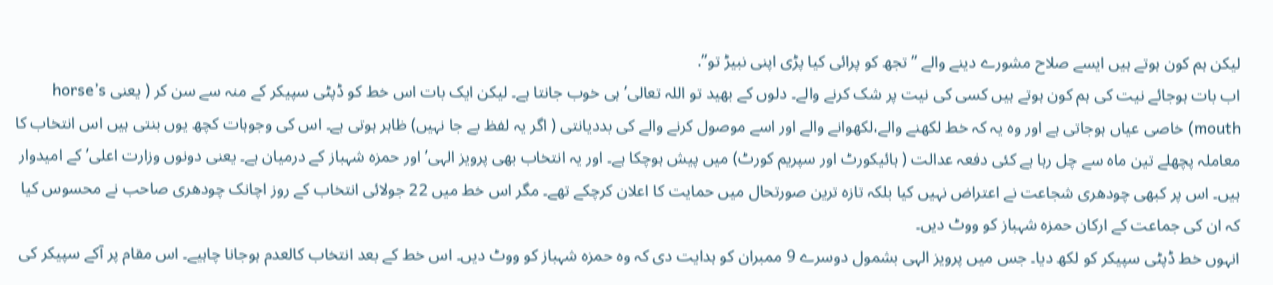لیکن ہم کون ہوتے ہیں ایسے صلاح مشورے دینے والے ” تجھ کو پرائی کیا پڑی اپنی نبیڑ تو”.
اب بات ہوجائے نیت کی ہم کون ہوتے ہیں کسی کی نیت پر شک کرنے والے۔ دلوں کے بھید تو اللہ تعالی’ ہی خوب جانتا ہے۔ لیکن ایک بات اس خط کو ڈپٹی سپیکر کے منہ سے سن کر ( یعنی horse’s mouth) خاصی عیاں ہوجاتی ہے اور وہ یہ کہ خط لکھنے والے،لکھوانے والے اور اسے موصول کرنے والے کی بددیانتی ( اگر یہ لفظ بے جا نہیں) ظاہر ہوتی ہے۔ اس کی وجوہات کچھ یوں بنتی ہیں اس انتخاب کا معاملہ پچھلے تین ماہ سے چل رہا ہے کئی دفعہ عدالت ( ہائیکورٹ اور سپریم کورٹ) میں پیش ہوچکا ہے۔ اور یہ انتخاب بھی پرویز الہی’ اور حمزہ شہباز کے درمیان ہے۔ یعنی دونوں وزارت اعلی’ کے امیدوار ہیں۔ اس پر کبھی چودھری شجاعت نے اعتراض نہیں کیا بلکہ تازہ ترین صورتحال میں حمایت کا اعلان کرچکے تھے۔ مگر اس خط میں 22 جولائی انتخاب کے روز اچانک چودھری صاحب نے محسوس کیا کہ ان کی جماعت کے ارکان حمزہ شہباز کو ووٹ دیں۔
انہوں خط ڈپٹی سپیکر کو لکھ دیا۔ جس میں پرویز الہی بشمول دوسرے 9 ممبران کو ہدایت دی کہ وہ حمزہ شہباز کو ووٹ دیں۔ اس خط کے بعد انتخاب کالعدم ہوجانا چاہیے۔ اس مقام پر آکے سپیکر کی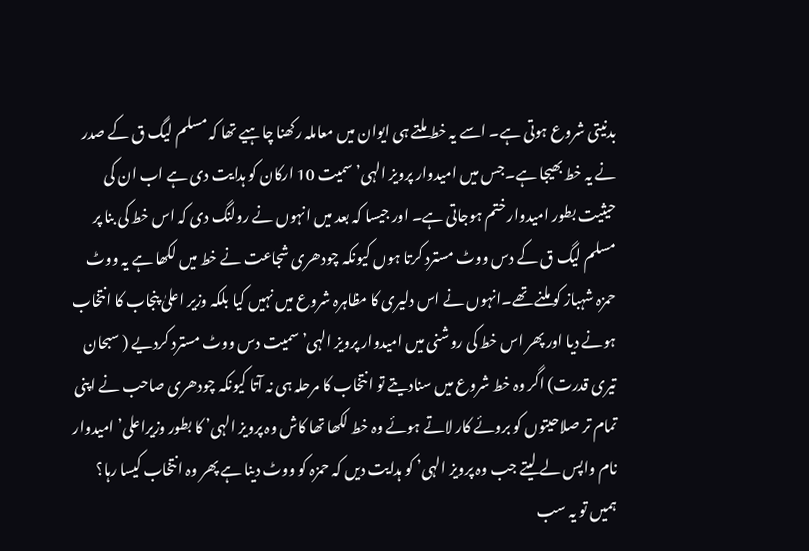بدنیتی شروع ہوتی ہے۔ اسے یہ خط ملتے ہی ایوان میں معاملہ رکھنا چاہیے تھا کہ مسلم لیگ ق کے صدر نے یہ خط بھیجا ہے۔جس میں امیدوار پرویز الہی’ سمیت 10 ارکان کو ہدایت دی ہے اب ان کی حیثیت بطور امیدوار ختم ہوجاتی ہے۔ اور جیسا کہ بعد میں انہوں نے رولنگ دی کہ اس خط کی بنا پر مسلم لیگ ق کے دس ووٹ مسترد کرتا ہوں کیونکہ چودھری شجاعت نے خط میں لکھا ہے یہ ووٹ حمزہ شہباز کو ملنے تھے۔انہوں نے اس دلیری کا مظاہرہ شروع میں نہیں کیا بلکہ وزیر اعلیٰ پنجاب کا انتخاب ہونے دیا اور پھر اس خط کی روشنی میں امیدوار پرویز الہی’ سمیت دس ووٹ مسترد کردیے ( سبحان تیری قدرت) اگر وہ خط شروع میں سنادیتے تو انتخاب کا مرحلہ ہی نہ آتا کیونکہ چودھری صاحب نے اپنی تمام تر صلاحیتوں کو بروئے کار لاتے ہوئے وہ خط لکھا تھا کاش وہ پرویز الہی’ کا بطور وزیراعلی’ امیدوار نام واپس لے لیتے جب وہ پرویز الہی’ کو ہدایت دیں کہ حمزہ کو ووٹ دینا ہے پھر وہ انتخاب کیسا رہا؟ ہمیں تو یہ سب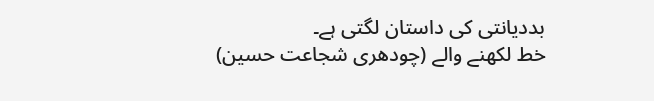بددیانتی کی داستان لگتی ہے۔
خط لکھنے والے (چودھری شجاعت حسین)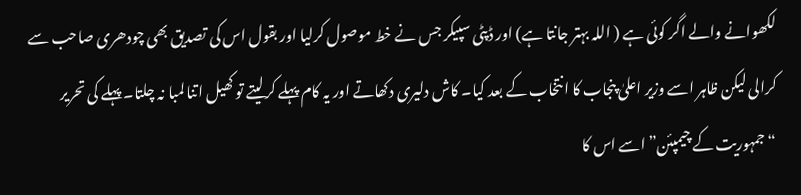لکھوانے والے اگر کوئی ہے ( اللہ بہتر جانتا ہے) اور ڈپٹی سپیکر جس نے خط موصول کرلیا اور بقول اس کی تصدیق بھی چودھری صاحب سے کرالی لیکن ظاہر اسے وزیر اعلیٰ پنجاب کا انتخاب کے بعد کیا۔ کاش دلیری دکھاتے اور یہ کام پہلے کرلیتے تو کھیل اتنا لمبا نہ چلتا۔ پہلے کی تحریر “جمہوریت کے چیمپئن” اسے اس کا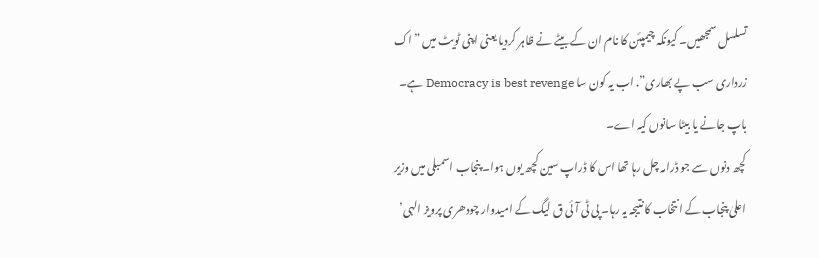تسلسل سمجھیں۔ کیونکہ چیمپئن کا نام ان کے بیٹے نے ظاہر کردیا یعنی اپنی ٹویٹ میں ”اک زرداری سب پے بھاری”. اب یہ کون سا Democracy is best revenge ہے۔ باپ جانے یا بیٹا سانوں کیہ اے۔
کچھ دنوں سے جو ڈرامہ چل رہا تھا اس کا ڈراپ سین کچھ یوں ہوا۔ پنجاب اسمبلی میں وزیر اعلیٰ پنجاب کے انتخاب کا نتیجہ یہ رہا۔ پی ٹی آئی ق لیگ کے امیدوار چودھری پرویز الہی’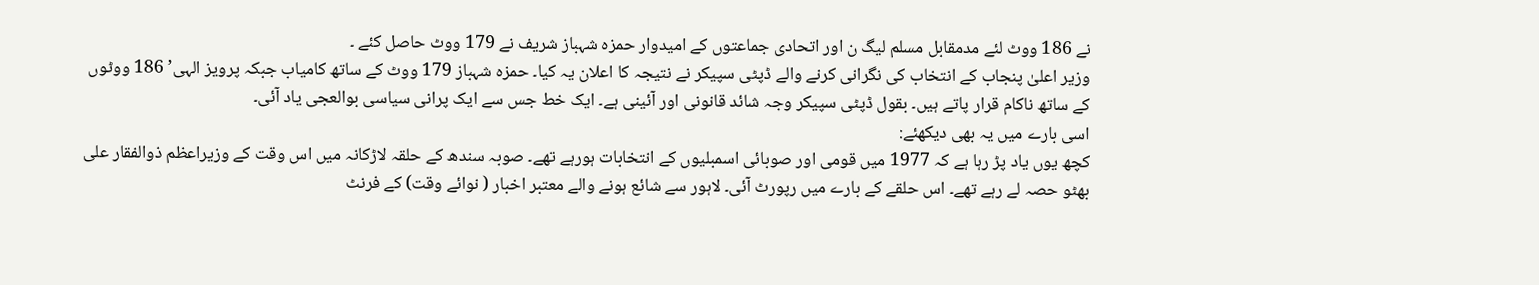نے 186 ووٹ لئے مدمقابل مسلم لیگ ن اور اتحادی جماعتوں کے امیدوار حمزہ شہباز شریف نے 179 ووٹ حاصل کئے ۔
وزیر اعلیٰ پنجاب کے انتخاب کی نگرانی کرنے والے ڈپٹی سپیکر نے نتیجہ کا اعلان یہ کیا۔ حمزہ شہباز 179 ووٹ کے ساتھ کامیاب جبکہ پرویز الہی’ 186 ووٹوں کے ساتھ ناکام قرار پاتے ہیں۔ بقول ڈپٹی سپیکر وجہ شائد قانونی اور آئینی ہے۔ ایک خط جس سے ایک پرانی سیاسی بوالعجی یاد آئی۔
اسی بارے میں یہ بھی دیکھئے:
کچھ یوں یاد پڑ رہا ہے کہ 1977 میں قومی اور صوبائی اسمبلیوں کے انتخابات ہورہے تھے۔ صوبہ سندھ کے حلقہ لاڑکانہ میں اس وقت کے وزیراعظم ذوالفقار علی بھٹو حصہ لے رہے تھے۔ اس حلقے کے بارے میں رپورٹ آئی۔ لاہور سے شائع ہونے والے معتبر اخبار ( نوائے وقت) کے فرنٹ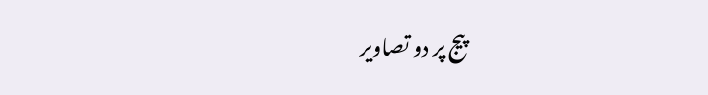پیج پر دو تصاویر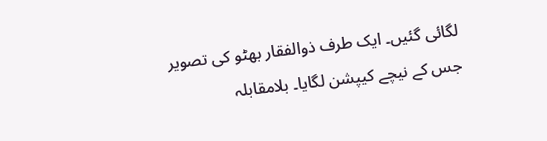لگائی گئیں۔ ایک طرف ذوالفقار بھٹو کی تصویر جس کے نیچے کیپشن لگایا۔ بلامقابلہ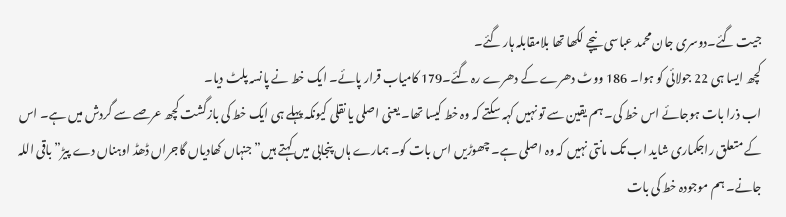جیت گئے۔دوسری جان محمد عباسی نیچے لکھا تھا بلامقابلہ ہار گئے۔
کچھ ایسا ہی 22 جولائی کو ہوا۔ 186 ووٹ دھرے کے دھرے رہ گئے۔179 کامیاب قرار پائے۔ ایک خط نے پانسہ پلٹ دیا۔
اب ذرا بات ہوجائے اس خط کی۔ ہم یقین سے تو نہیں کہہ سکتے کہ وہ خط کیسا تھا۔ یعنی اصلی یا نقلی کیونکہ پہلے ہی ایک خط کی بازگشت کچھ عرصے سے گردش میں ہے۔ اس کے متعلق راجکماری شاید اب تک مانتی نہیں کہ وہ اصلی ہے۔ چھوڑیں اس بات کو۔ ہمارے ہاں پنجابی میں کہتے ہیں” جنہاں کھادیاں گاجراں ڈھڈ اوہناں دے پیڑ” باقی اللہ جانے۔ ہم موجودہ خط کی بات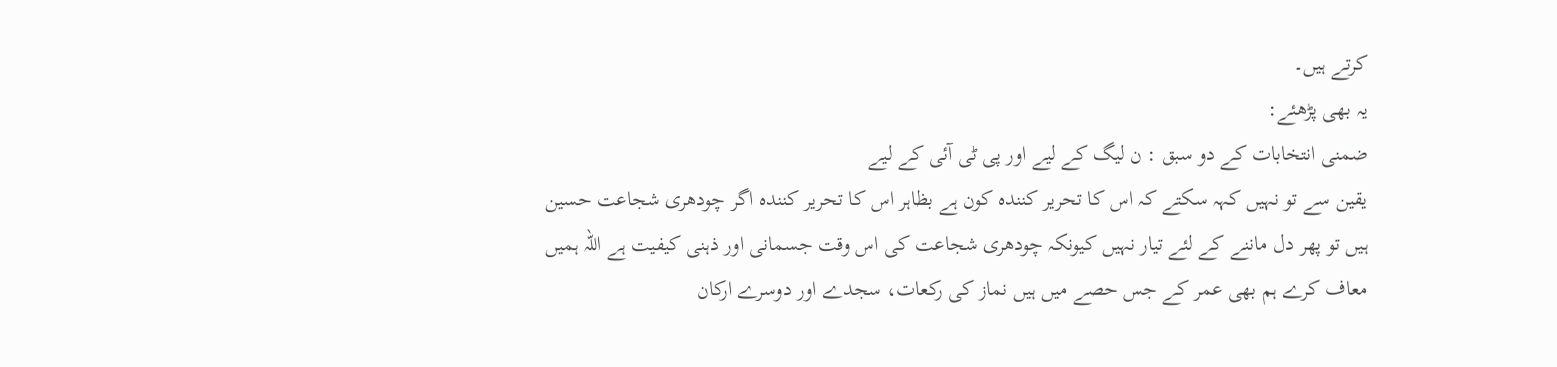کرتے ہیں۔
یہ بھی پڑھئے:
ضمنی انتخابات کے دو سبق : ن لیگ کے لیے اور پی ٹی آئی کے لیے
یقین سے تو نہیں کہہ سکتے کہ اس کا تحریر کنندہ کون ہے بظاہر اس کا تحریر کنندہ اگر چودھری شجاعت حسین ہیں تو پھر دل ماننے کے لئے تیار نہیں کیونکہ چودھری شجاعت کی اس وقت جسمانی اور ذہنی کیفیت ہے اللہ ہمیں معاف کرے ہم بھی عمر کے جس حصے میں ہیں نماز کی رکعات، سجدے اور دوسرے ارکان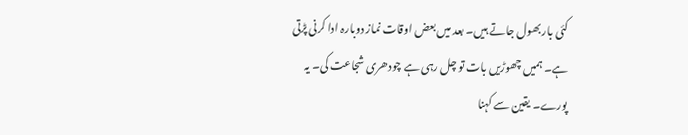کئی بار بھول جاتے ہیں۔ بعد میں بعض اوقات نماز دوبارہ ادا کرنی پڑتی ہے۔ ہمیں چھوڑیں بات تو چل رہی ہے چودھری شجاعت کی۔ یہ پورے۔ یقین سے کہنا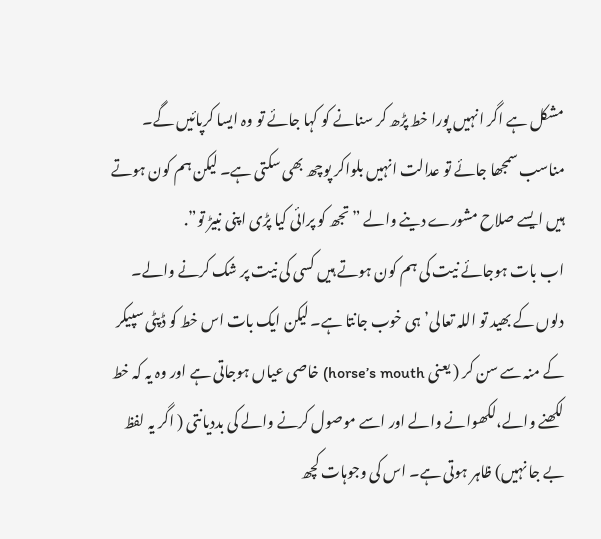مشکل ہے اگر انہیں پورا خط پڑھ کر سنانے کو کہا جائے تو وہ ایسا کرپائیں گے۔ مناسب سمجھا جائے تو عدالت انہیں بلواکر پوچھ بھی سکتی ہے۔ لیکن ہم کون ہوتے ہیں ایسے صلاح مشورے دینے والے ” تجھ کو پرائی کیا پڑی اپنی نبیڑ تو”.
اب بات ہوجائے نیت کی ہم کون ہوتے ہیں کسی کی نیت پر شک کرنے والے۔ دلوں کے بھید تو اللہ تعالی’ ہی خوب جانتا ہے۔ لیکن ایک بات اس خط کو ڈپٹی سپیکر کے منہ سے سن کر ( یعنی horse’s mouth) خاصی عیاں ہوجاتی ہے اور وہ یہ کہ خط لکھنے والے،لکھوانے والے اور اسے موصول کرنے والے کی بددیانتی ( اگر یہ لفظ بے جا نہیں) ظاہر ہوتی ہے۔ اس کی وجوہات کچھ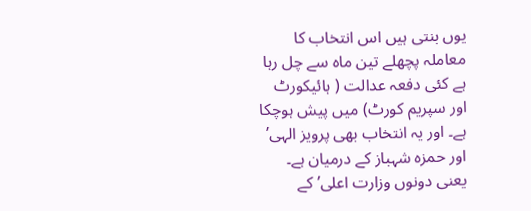یوں بنتی ہیں اس انتخاب کا معاملہ پچھلے تین ماہ سے چل رہا ہے کئی دفعہ عدالت ( ہائیکورٹ اور سپریم کورٹ) میں پیش ہوچکا ہے۔ اور یہ انتخاب بھی پرویز الہی’ اور حمزہ شہباز کے درمیان ہے۔ یعنی دونوں وزارت اعلی’ کے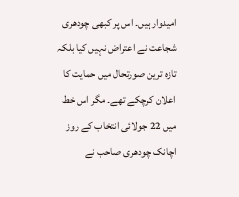امیدوار ہیں۔ اس پر کبھی چودھری شجاعت نے اعتراض نہیں کیا بلکہ تازہ ترین صورتحال میں حمایت کا اعلان کرچکے تھے۔ مگر اس خط میں 22 جولائی انتخاب کے روز اچانک چودھری صاحب نے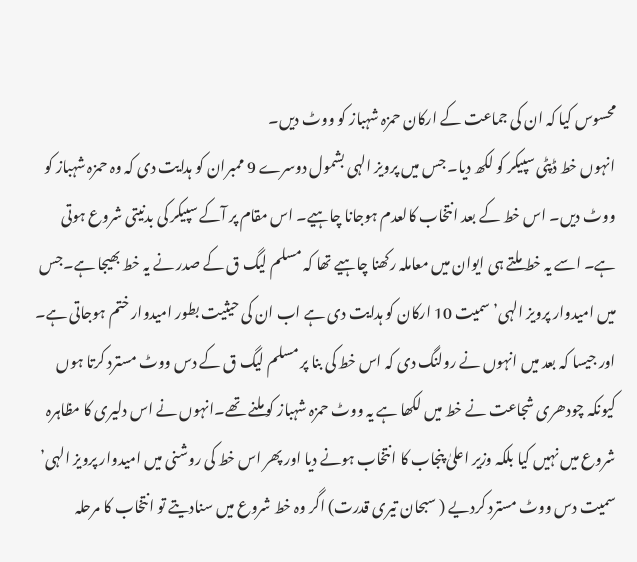محسوس کیا کہ ان کی جماعت کے ارکان حمزہ شہباز کو ووٹ دیں۔
انہوں خط ڈپٹی سپیکر کو لکھ دیا۔ جس میں پرویز الہی بشمول دوسرے 9 ممبران کو ہدایت دی کہ وہ حمزہ شہباز کو ووٹ دیں۔ اس خط کے بعد انتخاب کالعدم ہوجانا چاہیے۔ اس مقام پر آکے سپیکر کی بدنیتی شروع ہوتی ہے۔ اسے یہ خط ملتے ہی ایوان میں معاملہ رکھنا چاہیے تھا کہ مسلم لیگ ق کے صدر نے یہ خط بھیجا ہے۔جس میں امیدوار پرویز الہی’ سمیت 10 ارکان کو ہدایت دی ہے اب ان کی حیثیت بطور امیدوار ختم ہوجاتی ہے۔ اور جیسا کہ بعد میں انہوں نے رولنگ دی کہ اس خط کی بنا پر مسلم لیگ ق کے دس ووٹ مسترد کرتا ہوں کیونکہ چودھری شجاعت نے خط میں لکھا ہے یہ ووٹ حمزہ شہباز کو ملنے تھے۔انہوں نے اس دلیری کا مظاہرہ شروع میں نہیں کیا بلکہ وزیر اعلیٰ پنجاب کا انتخاب ہونے دیا اور پھر اس خط کی روشنی میں امیدوار پرویز الہی’ سمیت دس ووٹ مسترد کردیے ( سبحان تیری قدرت) اگر وہ خط شروع میں سنادیتے تو انتخاب کا مرحلہ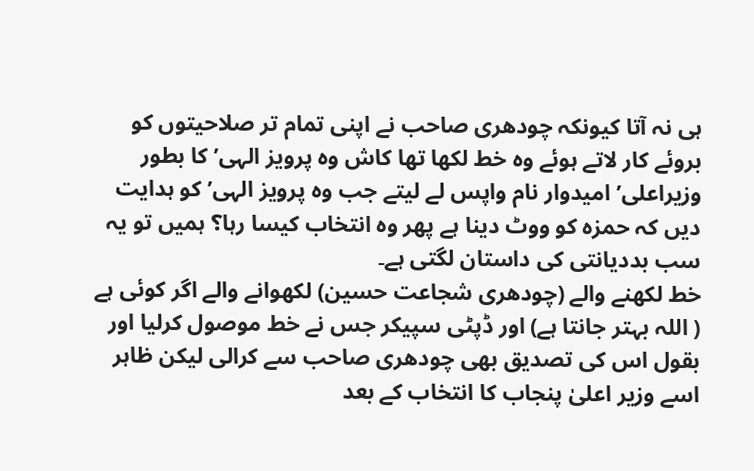ہی نہ آتا کیونکہ چودھری صاحب نے اپنی تمام تر صلاحیتوں کو بروئے کار لاتے ہوئے وہ خط لکھا تھا کاش وہ پرویز الہی’ کا بطور وزیراعلی’ امیدوار نام واپس لے لیتے جب وہ پرویز الہی’ کو ہدایت دیں کہ حمزہ کو ووٹ دینا ہے پھر وہ انتخاب کیسا رہا؟ ہمیں تو یہ سب بددیانتی کی داستان لگتی ہے۔
خط لکھنے والے (چودھری شجاعت حسین) لکھوانے والے اگر کوئی ہے ( اللہ بہتر جانتا ہے) اور ڈپٹی سپیکر جس نے خط موصول کرلیا اور بقول اس کی تصدیق بھی چودھری صاحب سے کرالی لیکن ظاہر اسے وزیر اعلیٰ پنجاب کا انتخاب کے بعد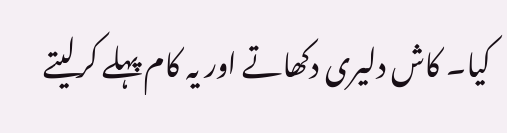کیا۔ کاش دلیری دکھاتے اور یہ کام پہلے کرلیتے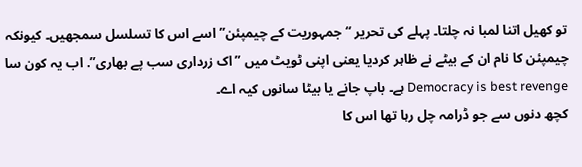تو کھیل اتنا لمبا نہ چلتا۔ پہلے کی تحریر “جمہوریت کے چیمپئن” اسے اس کا تسلسل سمجھیں۔ کیونکہ چیمپئن کا نام ان کے بیٹے نے ظاہر کردیا یعنی اپنی ٹویٹ میں ”اک زرداری سب پے بھاری”. اب یہ کون سا Democracy is best revenge ہے۔ باپ جانے یا بیٹا سانوں کیہ اے۔
کچھ دنوں سے جو ڈرامہ چل رہا تھا اس کا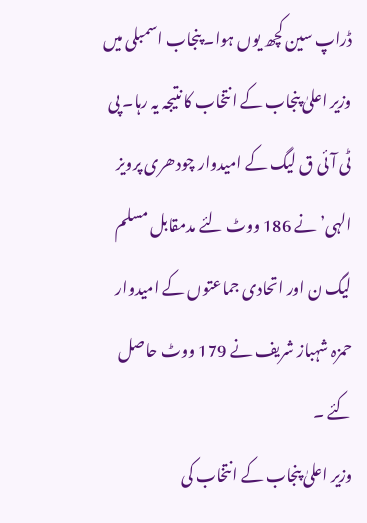ڈراپ سین کچھ یوں ہوا۔ پنجاب اسمبلی میں وزیر اعلیٰ پنجاب کے انتخاب کا نتیجہ یہ رہا۔ پی ٹی آئی ق لیگ کے امیدوار چودھری پرویز الہی’ نے 186 ووٹ لئے مدمقابل مسلم لیگ ن اور اتحادی جماعتوں کے امیدوار حمزہ شہباز شریف نے 179 ووٹ حاصل کئے ۔
وزیر اعلیٰ پنجاب کے انتخاب کی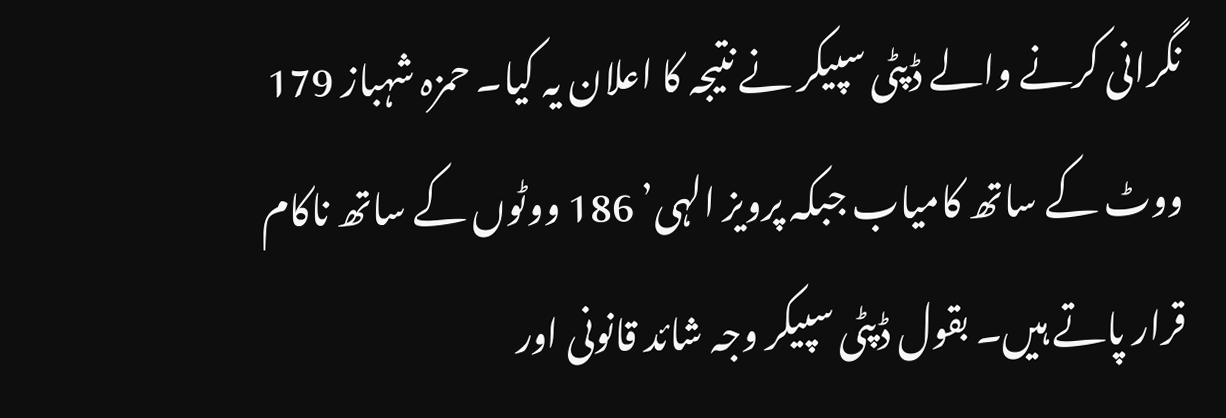نگرانی کرنے والے ڈپٹی سپیکر نے نتیجہ کا اعلان یہ کیا۔ حمزہ شہباز 179 ووٹ کے ساتھ کامیاب جبکہ پرویز الہی’ 186 ووٹوں کے ساتھ ناکام قرار پاتے ہیں۔ بقول ڈپٹی سپیکر وجہ شائد قانونی اور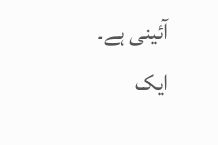آئینی ہے۔ ایک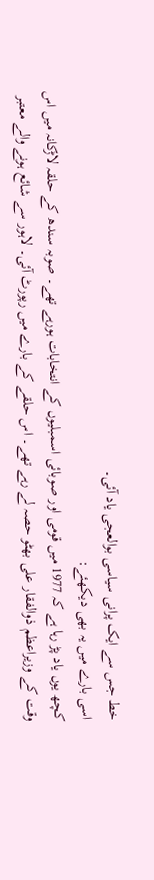خط جس سے ایک پرانی سیاسی بوالعجی یاد آئی۔
اسی بارے میں یہ بھی دیکھئے:
کچھ یوں یاد پڑ رہا ہے کہ 1977 میں قومی اور صوبائی اسمبلیوں کے انتخابات ہورہے تھے۔ صوبہ سندھ کے حلقہ لاڑکانہ میں اس وقت کے وزیراعظم ذوالفقار علی بھٹو حصہ لے رہے تھے۔ اس حلقے کے بارے میں رپورٹ آئی۔ لاہور سے شائع ہونے والے معتبر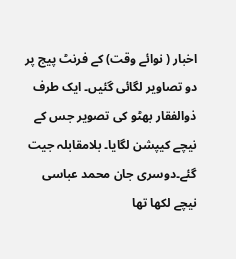اخبار ( نوائے وقت) کے فرنٹ پیج پر دو تصاویر لگائی گئیں۔ ایک طرف ذوالفقار بھٹو کی تصویر جس کے نیچے کیپشن لگایا۔ بلامقابلہ جیت گئے۔دوسری جان محمد عباسی نیچے لکھا تھا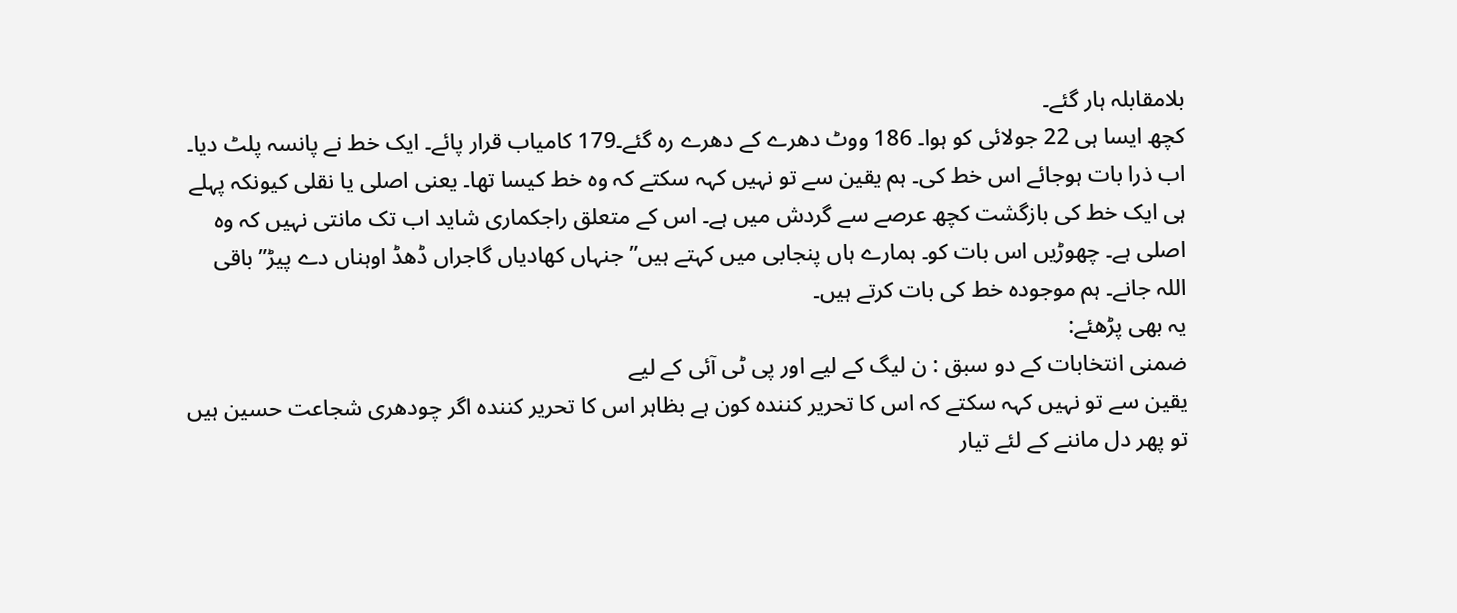بلامقابلہ ہار گئے۔
کچھ ایسا ہی 22 جولائی کو ہوا۔ 186 ووٹ دھرے کے دھرے رہ گئے۔179 کامیاب قرار پائے۔ ایک خط نے پانسہ پلٹ دیا۔
اب ذرا بات ہوجائے اس خط کی۔ ہم یقین سے تو نہیں کہہ سکتے کہ وہ خط کیسا تھا۔ یعنی اصلی یا نقلی کیونکہ پہلے ہی ایک خط کی بازگشت کچھ عرصے سے گردش میں ہے۔ اس کے متعلق راجکماری شاید اب تک مانتی نہیں کہ وہ اصلی ہے۔ چھوڑیں اس بات کو۔ ہمارے ہاں پنجابی میں کہتے ہیں” جنہاں کھادیاں گاجراں ڈھڈ اوہناں دے پیڑ” باقی اللہ جانے۔ ہم موجودہ خط کی بات کرتے ہیں۔
یہ بھی پڑھئے:
ضمنی انتخابات کے دو سبق : ن لیگ کے لیے اور پی ٹی آئی کے لیے
یقین سے تو نہیں کہہ سکتے کہ اس کا تحریر کنندہ کون ہے بظاہر اس کا تحریر کنندہ اگر چودھری شجاعت حسین ہیں تو پھر دل ماننے کے لئے تیار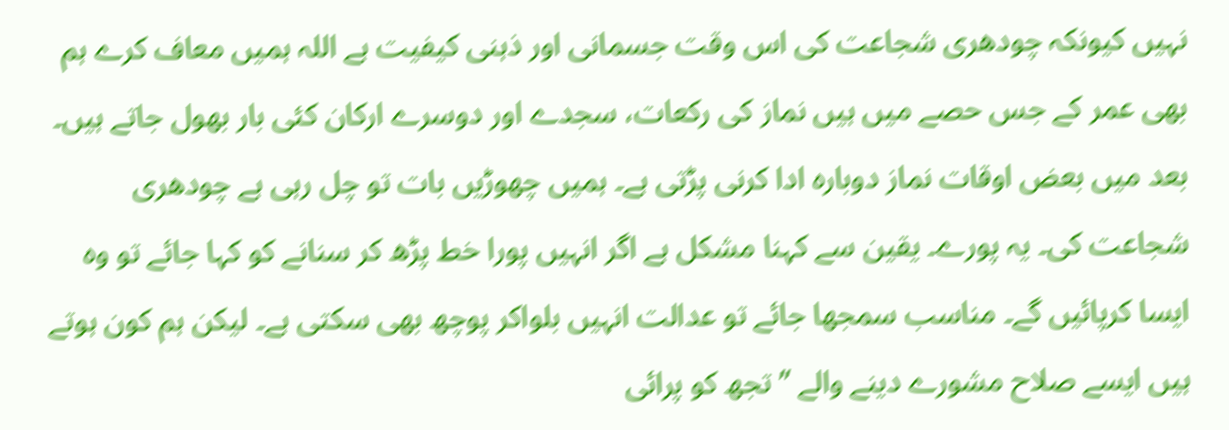نہیں کیونکہ چودھری شجاعت کی اس وقت جسمانی اور ذہنی کیفیت ہے اللہ ہمیں معاف کرے ہم بھی عمر کے جس حصے میں ہیں نماز کی رکعات، سجدے اور دوسرے ارکان کئی بار بھول جاتے ہیں۔ بعد میں بعض اوقات نماز دوبارہ ادا کرنی پڑتی ہے۔ ہمیں چھوڑیں بات تو چل رہی ہے چودھری شجاعت کی۔ یہ پورے۔ یقین سے کہنا مشکل ہے اگر انہیں پورا خط پڑھ کر سنانے کو کہا جائے تو وہ ایسا کرپائیں گے۔ مناسب سمجھا جائے تو عدالت انہیں بلواکر پوچھ بھی سکتی ہے۔ لیکن ہم کون ہوتے ہیں ایسے صلاح مشورے دینے والے ” تجھ کو پرائی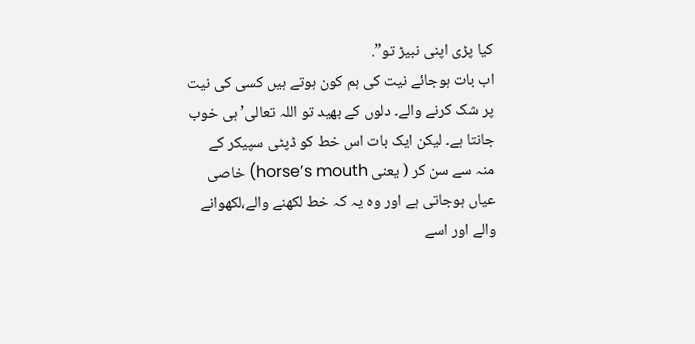کیا پڑی اپنی نبیڑ تو”.
اب بات ہوجائے نیت کی ہم کون ہوتے ہیں کسی کی نیت پر شک کرنے والے۔ دلوں کے بھید تو اللہ تعالی’ ہی خوب جانتا ہے۔ لیکن ایک بات اس خط کو ڈپٹی سپیکر کے منہ سے سن کر ( یعنی horse’s mouth) خاصی عیاں ہوجاتی ہے اور وہ یہ کہ خط لکھنے والے،لکھوانے والے اور اسے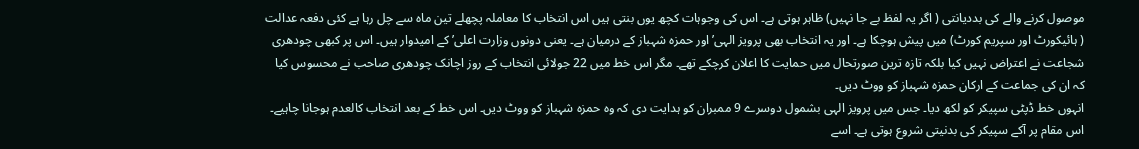موصول کرنے والے کی بددیانتی ( اگر یہ لفظ بے جا نہیں) ظاہر ہوتی ہے۔ اس کی وجوہات کچھ یوں بنتی ہیں اس انتخاب کا معاملہ پچھلے تین ماہ سے چل رہا ہے کئی دفعہ عدالت ( ہائیکورٹ اور سپریم کورٹ) میں پیش ہوچکا ہے۔ اور یہ انتخاب بھی پرویز الہی’ اور حمزہ شہباز کے درمیان ہے۔ یعنی دونوں وزارت اعلی’ کے امیدوار ہیں۔ اس پر کبھی چودھری شجاعت نے اعتراض نہیں کیا بلکہ تازہ ترین صورتحال میں حمایت کا اعلان کرچکے تھے۔ مگر اس خط میں 22 جولائی انتخاب کے روز اچانک چودھری صاحب نے محسوس کیا کہ ان کی جماعت کے ارکان حمزہ شہباز کو ووٹ دیں۔
انہوں خط ڈپٹی سپیکر کو لکھ دیا۔ جس میں پرویز الہی بشمول دوسرے 9 ممبران کو ہدایت دی کہ وہ حمزہ شہباز کو ووٹ دیں۔ اس خط کے بعد انتخاب کالعدم ہوجانا چاہیے۔ اس مقام پر آکے سپیکر کی بدنیتی شروع ہوتی ہے۔ اسے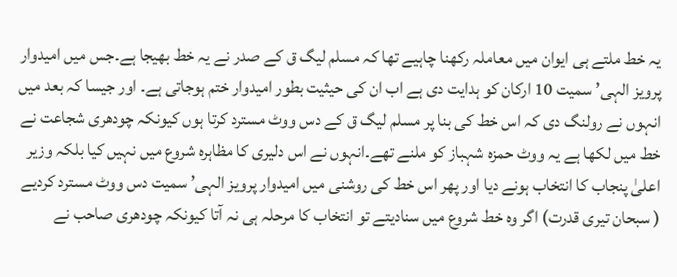یہ خط ملتے ہی ایوان میں معاملہ رکھنا چاہیے تھا کہ مسلم لیگ ق کے صدر نے یہ خط بھیجا ہے۔جس میں امیدوار پرویز الہی’ سمیت 10 ارکان کو ہدایت دی ہے اب ان کی حیثیت بطور امیدوار ختم ہوجاتی ہے۔ اور جیسا کہ بعد میں انہوں نے رولنگ دی کہ اس خط کی بنا پر مسلم لیگ ق کے دس ووٹ مسترد کرتا ہوں کیونکہ چودھری شجاعت نے خط میں لکھا ہے یہ ووٹ حمزہ شہباز کو ملنے تھے۔انہوں نے اس دلیری کا مظاہرہ شروع میں نہیں کیا بلکہ وزیر اعلیٰ پنجاب کا انتخاب ہونے دیا اور پھر اس خط کی روشنی میں امیدوار پرویز الہی’ سمیت دس ووٹ مسترد کردیے ( سبحان تیری قدرت) اگر وہ خط شروع میں سنادیتے تو انتخاب کا مرحلہ ہی نہ آتا کیونکہ چودھری صاحب نے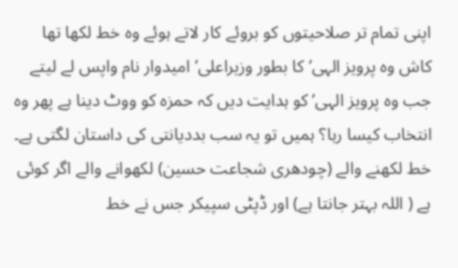اپنی تمام تر صلاحیتوں کو بروئے کار لاتے ہوئے وہ خط لکھا تھا کاش وہ پرویز الہی’ کا بطور وزیراعلی’ امیدوار نام واپس لے لیتے جب وہ پرویز الہی’ کو ہدایت دیں کہ حمزہ کو ووٹ دینا ہے پھر وہ انتخاب کیسا رہا؟ ہمیں تو یہ سب بددیانتی کی داستان لگتی ہے۔
خط لکھنے والے (چودھری شجاعت حسین) لکھوانے والے اگر کوئی ہے ( اللہ بہتر جانتا ہے) اور ڈپٹی سپیکر جس نے خط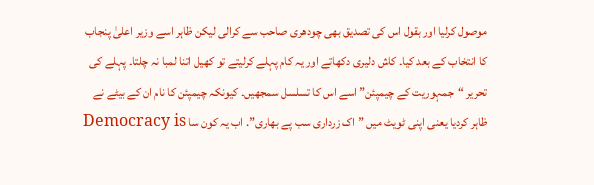موصول کرلیا اور بقول اس کی تصدیق بھی چودھری صاحب سے کرالی لیکن ظاہر اسے وزیر اعلیٰ پنجاب کا انتخاب کے بعد کیا۔ کاش دلیری دکھاتے اور یہ کام پہلے کرلیتے تو کھیل اتنا لمبا نہ چلتا۔ پہلے کی تحریر “جمہوریت کے چیمپئن” اسے اس کا تسلسل سمجھیں۔ کیونکہ چیمپئن کا نام ان کے بیٹے نے ظاہر کردیا یعنی اپنی ٹویٹ میں ”اک زرداری سب پے بھاری”. اب یہ کون سا Democracy is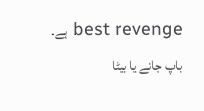best revenge ہے۔ باپ جانے یا بیٹا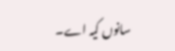سانوں کیہ اے۔